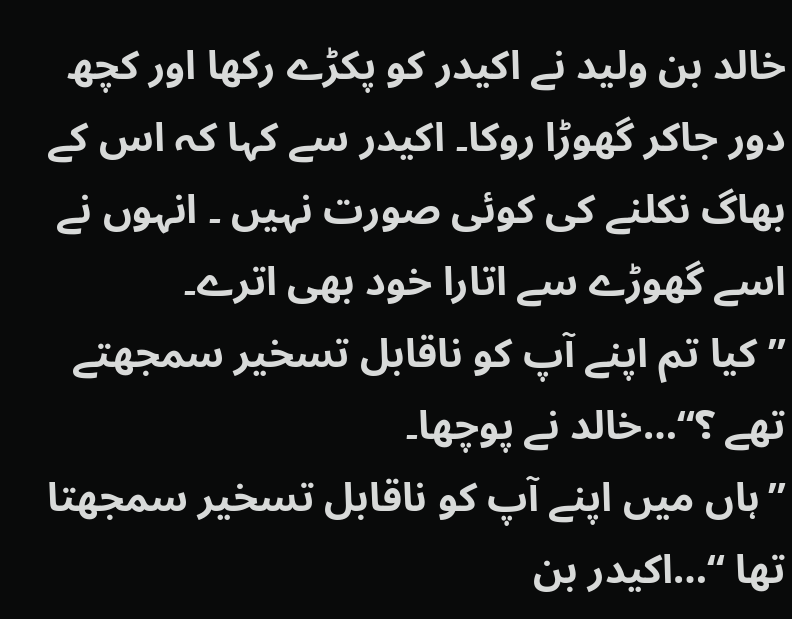خالد بن ولید نے اکیدر کو پکڑے رکھا اور کچھ دور جاکر گھوڑا روکا۔ اکیدر سے کہا کہ اس کے بھاگ نکلنے کی کوئی صورت نہیں ۔ انہوں نے اسے گھوڑے سے اتارا خود بھی اترے۔
”کیا تم اپنے آپ کو ناقابل تسخیر سمجھتے تھے ؟“…خالد نے پوچھا۔
”ہاں میں اپنے آپ کو ناقابل تسخیر سمجھتا تھا “…اکیدر بن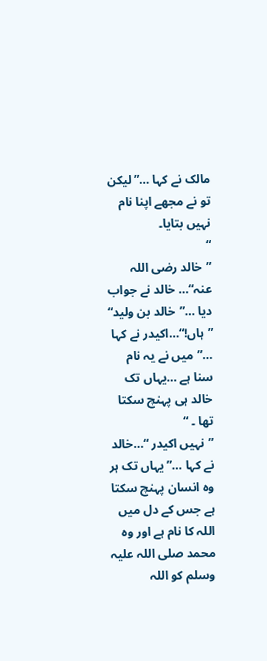مالک نے کہا …”لیکن تو نے مجھے اپنا نام نہیں بتایا۔
“
”خالد رضی اللہ عنہ“… خالد نے جواب دیا …”خالد بن ولید“
”ہاں!“…اکیدر نے کہا …”میں نے یہ نام سنا ہے …یہاں تک خالد ہی پہنچ سکتا تھا ۔ “
”نہیں اکیدر “…خالد نے کہا …”یہاں تک ہر وہ انسان پہنچ سکتا ہے جس کے دل میں اللہ کا نام ہے اور وہ محمد صلی اللہ علیہ وسلم کو اللہ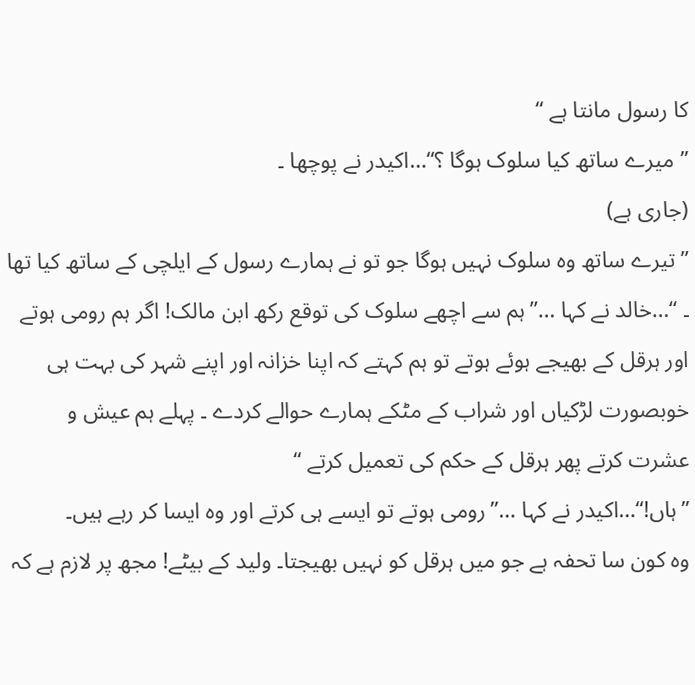کا رسول مانتا ہے “
”میرے ساتھ کیا سلوک ہوگا ؟“…اکیدر نے پوچھا ۔
(جاری ہے)
”تیرے ساتھ وہ سلوک نہیں ہوگا جو تو نے ہمارے رسول کے ایلچی کے ساتھ کیا تھا ۔ “…خالد نے کہا …”ہم سے اچھے سلوک کی توقع رکھ ابن مالک! اگر ہم رومی ہوتے اور ہرقل کے بھیجے ہوئے ہوتے تو ہم کہتے کہ اپنا خزانہ اور اپنے شہر کی بہت ہی خوبصورت لڑکیاں اور شراب کے مٹکے ہمارے حوالے کردے ۔ پہلے ہم عیش و عشرت کرتے پھر ہرقل کے حکم کی تعمیل کرتے “
”ہاں!“…اکیدر نے کہا …”رومی ہوتے تو ایسے ہی کرتے اور وہ ایسا کر رہے ہیں۔
وہ کون سا تحفہ ہے جو میں ہرقل کو نہیں بھیجتا۔ ولید کے بیٹے! مجھ پر لازم ہے کہ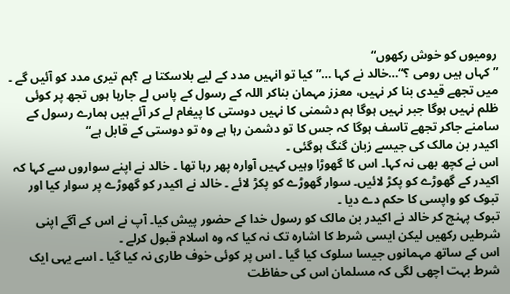رومیوں کو خوش رکھوں“
”کہاں ہیں رومی ؟“…خالد نے کہا …”کیا تو انہیں مدد کے لیے بلاسکتا ہے ؟ہم تیری مدد کو آئیں گے ۔ میں تجھے قیدی بنا کر نہیں، معزز مہمان بناکر اللہ کے رسول کے پاس لے جارہا ہوں تجھ پر کوئی ظلم نہیں ہوگا جبر نہیں ہوگا ہم دشمنی کا نہیں دوستی کا پیغام لے کر آئے ہیں ہمارے رسول کے سامنے جاکر تجھے تاسف ہوگا کہ جس کا تو دشمن رہا ہے وہ تو دوستی کے قابل ہے“
اکیدر بن مالک کی جیسے زبان گنگ ہوگئی ۔
اس نے کچھ بھی نہ کہا۔ اس کا گھوڑا وہیں کہیں آوارہ پھر رہا تھا ۔ خالد نے اپنے سواروں سے کہا کہ اکیدر کے گھوڑے کو پکڑ لائیں۔ سوار گھوڑے کو پکڑ لائے ۔ خالد نے اکیدر کو گھوڑے پر سوار کیا اور تبوک کو واپسی کا حکم دے دیا ۔
تبوک پہنچ کر خالد نے اکیدر بن مالک کو رسول خدا کے حضور پیش کیا۔ آپ نے اس کے آگے اپنی شرطیں رکھیں لیکن ایسی شرط کا اشارہ تک نہ کیا کہ وہ اسلام قبول کرلے ۔
اس کے ساتھ مہمانوں جیسا سلوک کیا گیا ۔ اس پر کوئی خوف طاری نہ کیا گیا ۔ اسے یہی ایک شرط بہت اچھی لگی کہ مسلمان اس کی حفاظت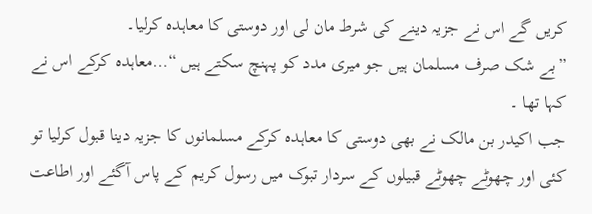کریں گے اس نے جزیہ دینے کی شرط مان لی اور دوستی کا معاہدہ کرلیا۔
”بے شک صرف مسلمان ہیں جو میری مدد کو پہنچ سکتے ہیں “…معاہدہ کرکے اس نے کہا تھا ۔
جب اکیدر بن مالک نے بھی دوستی کا معاہدہ کرکے مسلمانوں کا جزیہ دینا قبول کرلیا تو کئی اور چھوٹے چھوٹے قبیلوں کے سردار تبوک میں رسول کریم کے پاس آگئے اور اطاعت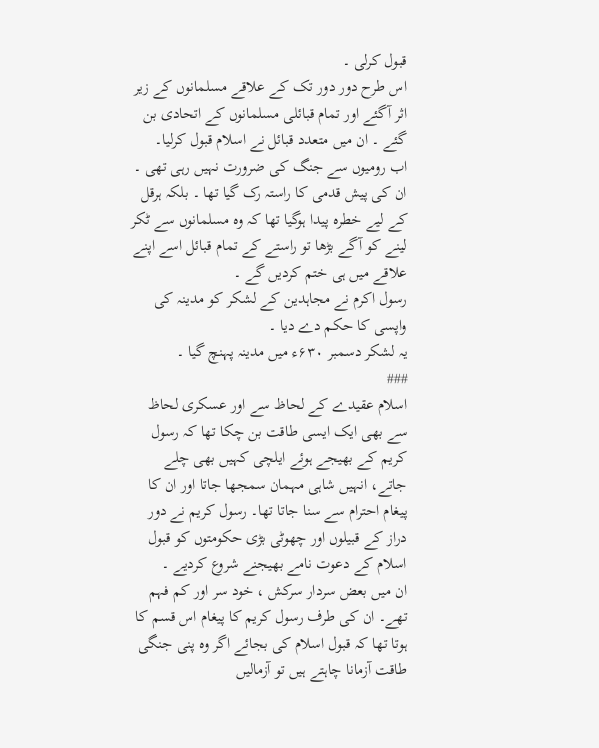قبول کرلی ۔
اس طرح دور دور تک کے علاقے مسلمانوں کے زیر اثر آگئے اور تمام قبائلی مسلمانوں کے اتحادی بن گئے ۔ ان میں متعدد قبائل نے اسلام قبول کرلیا۔
اب رومیوں سے جنگ کی ضرورت نہیں رہی تھی ۔ ان کی پیش قدمی کا راستہ رک گیا تھا ۔ بلکہ ہرقل کے لیے خطرہ پیدا ہوگیا تھا کہ وہ مسلمانوں سے ٹکر لینے کو آگے بڑھا تو راستے کے تمام قبائل اسے اپنے علاقے میں ہی ختم کردیں گے ۔
رسول اکرم نے مجاہدین کے لشکر کو مدینہ کی واپسی کا حکم دے دیا ۔
یہ لشکر دسمبر ۶۳۰ء میں مدینہ پہنچ گیا ۔
###
اسلام عقیدے کے لحاظ سے اور عسکری لحاظ سے بھی ایک ایسی طاقت بن چکا تھا کہ رسول کریم کے بھیجے ہوئے ایلچی کہیں بھی چلے جاتے، انہیں شاہی مہمان سمجھا جاتا اور ان کا پیغام احترام سے سنا جاتا تھا۔ رسول کریم نے دور دراز کے قبیلوں اور چھوٹی بڑی حکومتوں کو قبول اسلام کے دعوت نامے بھیجنے شروع کردیے ۔
ان میں بعض سردار سرکش ، خود سر اور کم فہم تھے۔ ان کی طرف رسول کریم کا پیغام اس قسم کا ہوتا تھا کہ قبول اسلام کی بجائے اگر وہ پنی جنگی طاقت آزمانا چاہتے ہیں تو آزمالیں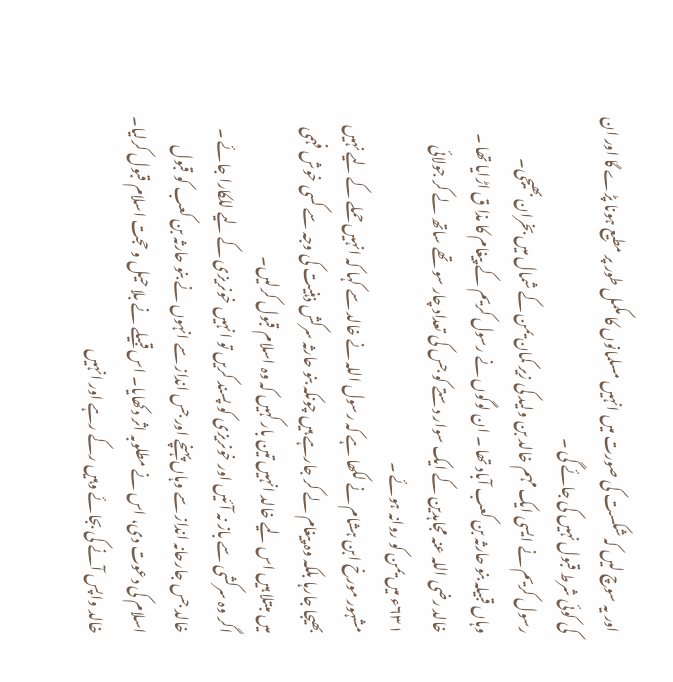اور یہ سوچ لیں کہ شکست کی صورت میں انہیں مسلمانوں کا مکمل طور پر مطیع ہونا پڑے گا اور ان کی کوئی شرط قبول نہیں کی جائے گی ۔
رسول کریم نے ایسی ایک مہم خالد بن ولید کی زیر کمان یمن کے شمال میں بخران بھیجی۔
وہاں قبیلہ بنو حارثہ بن کعب آباد تھا ۔ ان لوگوں نے رسول کریم کے پیغام کا مذا ق اڑایا تھا ۔ خالد رضی اللہ عنہ مجاہدین کے ایک سوار دستے کو جس کی تعداد چار سو تھے ساتھ لے کر جولائی ۶۳۱ء میں یمن کو روانہ ہوئے ۔
مشہور مورخ ابن ہشام نے لکھا ہے کہ رسول اللہ نے خالد سے کہا کہ انہیں حملے کے لیے نہیں بھیجا جارہا بلکہ وہ پیغام لے کر جارہے ہیں چونکہ بنو حارثہ سرکش ذہنیت کی وجہ سے کسی خوش فہمی میں مبتلا ہیں اس لیے خالد انہیں تین بار کہیں کہ وہ اسلام قبول کرلیں۔
اگر وہ سرکشی سے باز نہ آئیں اور خونریزی کو پسند کریں تو انہیں خونریزی کے لیے للکارا جائے ۔
خالد جس جارحانہ انداز سے وہاں پہنچے اور جس انداز سے انہوں نے بنو حارثہ بن کعب کو قبول اسلام کی دعوت دی، اس نے مطلوبہ اثر دکھایا۔ اس قبیلے نے بلا حیل و حجت اسلام قبول کرلیا۔ خالد واپس آنے کی بجائے وہیں رکے رہے اور انہیں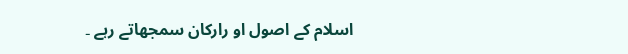اسلام کے اصول او رارکان سمجھاتے رہے ۔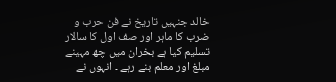خالد جنہیں تاریخ نے فن حرب و ضرب کا ماہر اور صف اول کا سالار تسلیم کیا ہے بخران میں چھ مہینے مبلغ اور معلم بنے رہے ۔ انہوں نے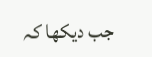جب دیکھا کہ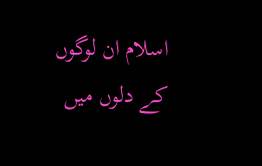اسلام ان لوگوں کے دلوں میں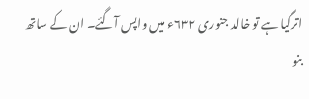اترگیا ہے تو خالد جنوری ۶۳۲ء میں واپس آگئے۔ ان کے ساتھ بنو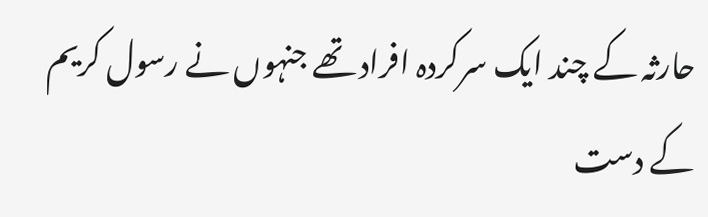حارثہ کے چند ایک سرکردہ افراد تھے جنہوں نے رسول کریم کے دست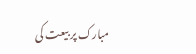مبارک پر بیعت کی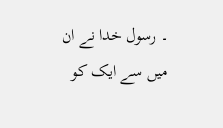۔ رسول خدا نے ان میں سے ایک کو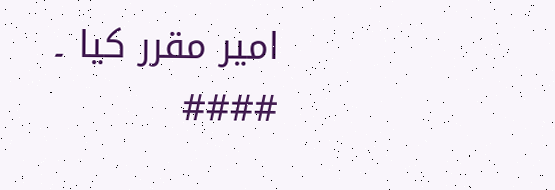امیر مقرر کیا ۔
####